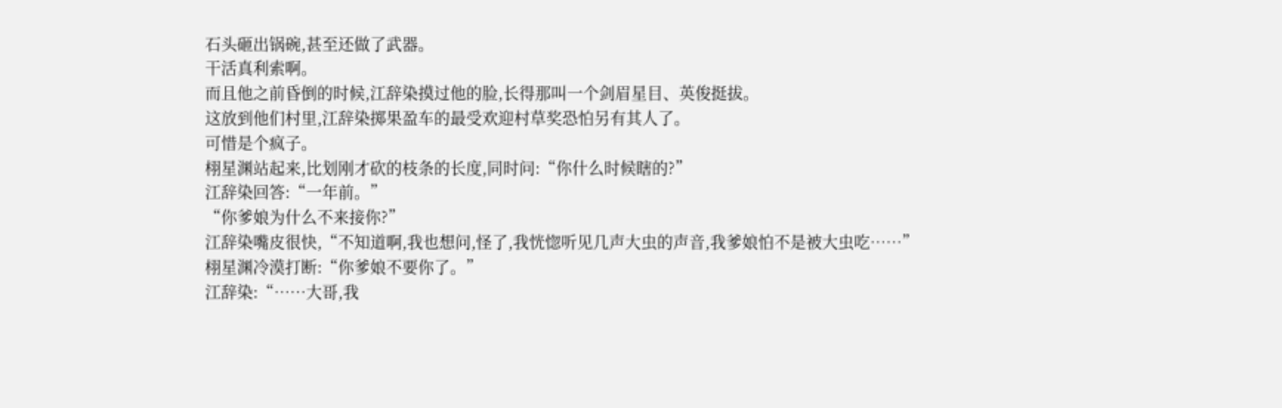石头砸出锅碗,甚至还做了武器。
干活真利索啊。
而且他之前昏倒的时候,江辞染摸过他的脸,长得那叫一个剑眉星目、英俊挺拔。
这放到他们村里,江辞染掷果盈车的最受欢迎村草奖恐怕另有其人了。
可惜是个疯子。
栩星渊站起来,比划刚才砍的枝条的长度,同时问:“你什么时候瞎的?”
江辞染回答:“一年前。”
“你爹娘为什么不来接你?”
江辞染嘴皮很快,“不知道啊,我也想问,怪了,我恍惚听见几声大虫的声音,我爹娘怕不是被大虫吃……”
栩星渊冷漠打断:“你爹娘不要你了。”
江辞染:“……大哥,我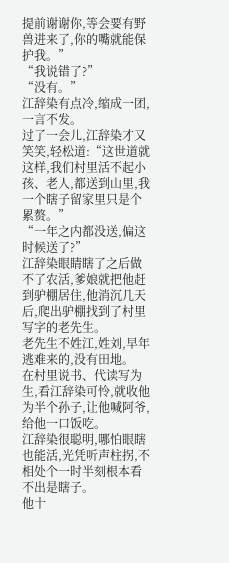提前谢谢你,等会要有野兽进来了,你的嘴就能保护我。”
“我说错了?”
“没有。”
江辞染有点冷,缩成一团,一言不发。
过了一会儿,江辞染才又笑笑,轻松道:“这世道就这样,我们村里活不起小孩、老人,都送到山里,我一个瞎子留家里只是个累赘。”
“一年之内都没送,偏这时候送了?”
江辞染眼睛瞎了之后做不了农活,爹娘就把他赶到驴棚居住,他消沉几天后,爬出驴棚找到了村里写字的老先生。
老先生不姓江,姓刘,早年逃难来的,没有田地。
在村里说书、代读写为生,看江辞染可怜,就收他为半个孙子,让他喊阿爷,给他一口饭吃。
江辞染很聪明,哪怕眼瞎也能活,光凭听声柱拐,不相处个一时半刻根本看不出是瞎子。
他十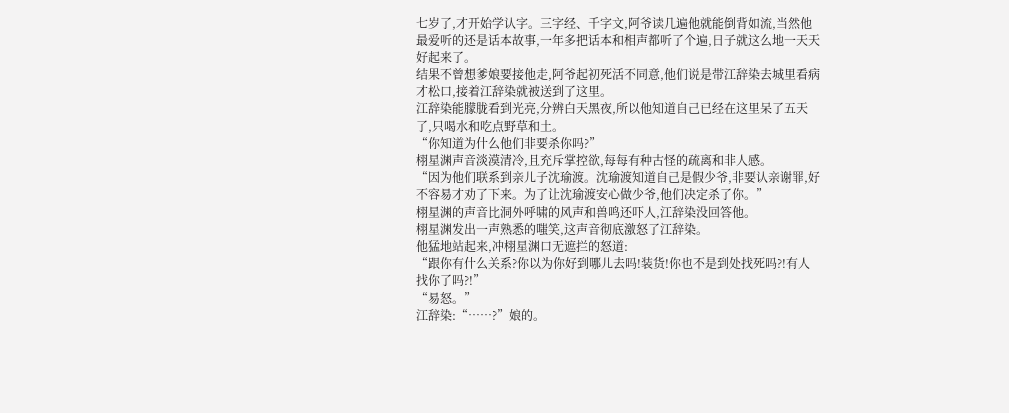七岁了,才开始学认字。三字经、千字文,阿爷读几遍他就能倒背如流,当然他最爱听的还是话本故事,一年多把话本和相声都听了个遍,日子就这么地一天天好起来了。
结果不曾想爹娘要接他走,阿爷起初死活不同意,他们说是带江辞染去城里看病才松口,接着江辞染就被送到了这里。
江辞染能朦胧看到光亮,分辨白天黑夜,所以他知道自己已经在这里呆了五天了,只喝水和吃点野草和土。
“你知道为什么他们非要杀你吗?”
栩星渊声音淡漠清冷,且充斥掌控欲,每每有种古怪的疏离和非人感。
“因为他们联系到亲儿子沈瑜渡。沈瑜渡知道自己是假少爷,非要认亲谢罪,好不容易才劝了下来。为了让沈瑜渡安心做少爷,他们决定杀了你。”
栩星渊的声音比洞外呼啸的风声和兽鸣还吓人,江辞染没回答他。
栩星渊发出一声熟悉的嗤笑,这声音彻底激怒了江辞染。
他猛地站起来,冲栩星渊口无遮拦的怒道:
“跟你有什么关系?你以为你好到哪儿去吗!装货!你也不是到处找死吗?!有人找你了吗?!”
“易怒。”
江辞染:“……?”娘的。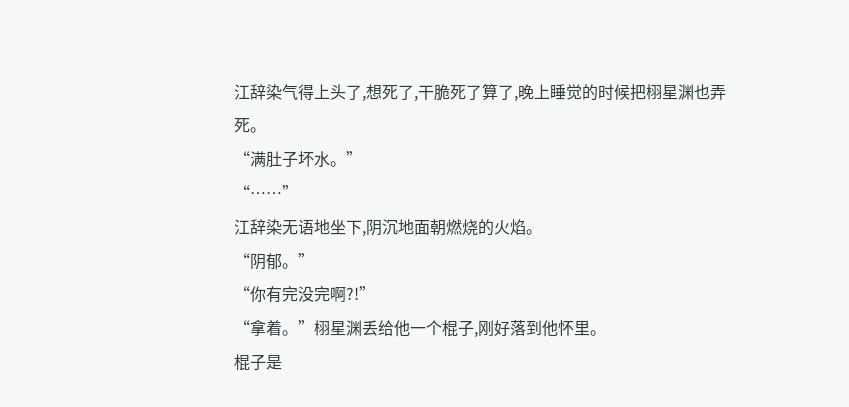江辞染气得上头了,想死了,干脆死了算了,晚上睡觉的时候把栩星渊也弄死。
“满肚子坏水。”
“……”
江辞染无语地坐下,阴沉地面朝燃烧的火焰。
“阴郁。”
“你有完没完啊?!”
“拿着。”栩星渊丢给他一个棍子,刚好落到他怀里。
棍子是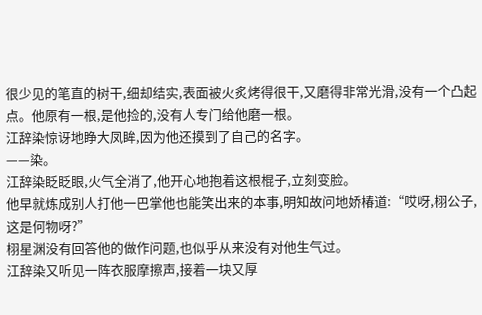很少见的笔直的树干,细却结实,表面被火炙烤得很干,又磨得非常光滑,没有一个凸起点。他原有一根,是他捡的,没有人专门给他磨一根。
江辞染惊讶地睁大凤眸,因为他还摸到了自己的名字。
——染。
江辞染眨眨眼,火气全消了,他开心地抱着这根棍子,立刻变脸。
他早就炼成别人打他一巴掌他也能笑出来的本事,明知故问地娇椿道:“哎呀,栩公子,这是何物呀?”
栩星渊没有回答他的做作问题,也似乎从来没有对他生气过。
江辞染又听见一阵衣服摩擦声,接着一块又厚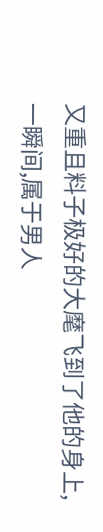又重且料子极好的大麾飞到了他的身上,一瞬间,属于男人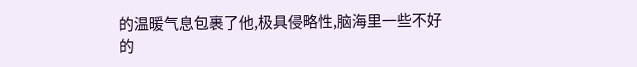的温暖气息包裹了他,极具侵略性,脑海里一些不好的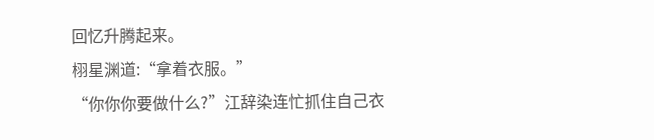回忆升腾起来。
栩星渊道:“拿着衣服。”
“你你你要做什么?”江辞染连忙抓住自己衣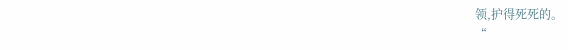领,护得死死的。
“